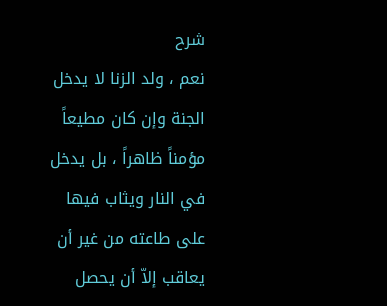شرح
نعم ، ولد الزنا لا يدخل الجنة وإن كان مطيعاً مؤمناً ظاهراً ، بل يدخل في النار ويثاب فيها على طاعته من غير أن يعاقب إلاّ أن يحصل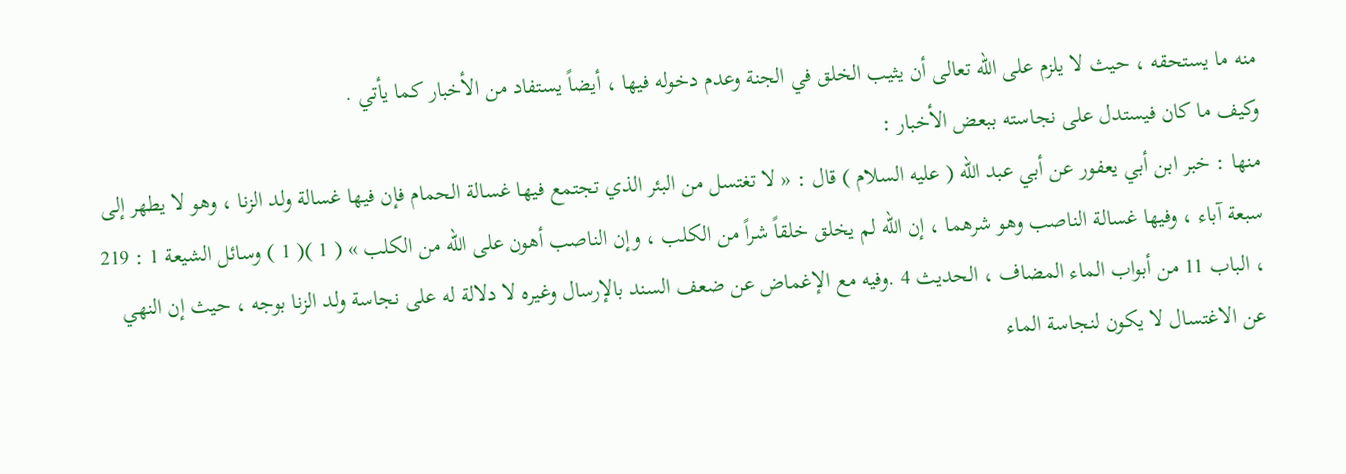منه ما يستحقه ، حيث لا يلزم على اللّه تعالى أن يثيب الخلق في الجنة وعدم دخوله فيها ، أيضاً يستفاد من الأخبار كما يأتي .
وكيف ما كان فيستدل على نجاسته ببعض الأخبار :
منها : خبر ابن أبي يعفور عن أبي عبد اللّه ( عليه السلام ) قال : « لا تغتسل من البئر الذي تجتمع فيها غسالة الحمام فإن فيها غسالة ولد الزنا ، وهو لا يطهر إلى سبعة آباء ، وفيها غسالة الناصب وهو شرهما ، إن اللّه لم يخلق خلقاً شراً من الكلب ، وإن الناصب أهون على اللّه من الكلب » ( 1 )( 1 ) وسائل الشيعة 1 : 219 ، الباب 11 من أبواب الماء المضاف ، الحديث 4 .وفيه مع الإغماض عن ضعف السند بالإرسال وغيره لا دلالة له على نجاسة ولد الزنا بوجه ، حيث إن النهي عن الاغتسال لا يكون لنجاسة الماء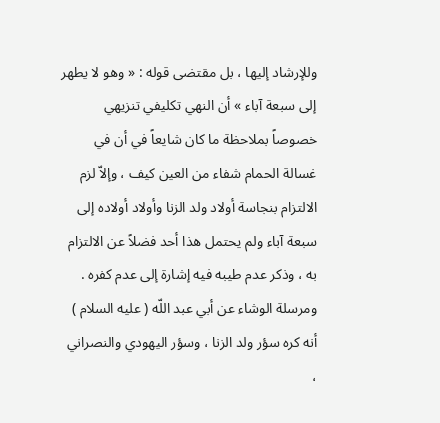وللإرشاد إليها ، بل مقتضى قوله : « وهو لا يطهر إلى سبعة آباء » أن النهي تكليفي تنزيهي خصوصاً بملاحظة ما كان شايعاً في أن في غسالة الحمام شفاء من العين كيف ، وإلاّ لزم الالتزام بنجاسة أولاد ولد الزنا وأولاد أولاده إلى سبعة آباء ولم يحتمل هذا أحد فضلاً عن الالتزام به ، وذكر عدم طيبه فيه إشارة إلى عدم كفره .
ومرسلة الوشاء عن أبي عبد اللّه ( عليه السلام ) أنه كره سؤر ولد الزنا ، وسؤر اليهودي والنصراني ،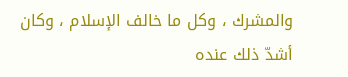والمشرك ، وكل ما خالف الإسلام ، وكان أشدّ ذلك عنده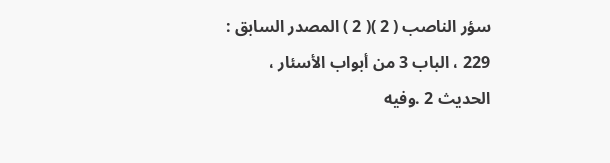سؤر الناصب ( 2 )( 2 ) المصدر السابق : 229 ، الباب 3 من أبواب الأسئار ، الحديث 2 .وفيه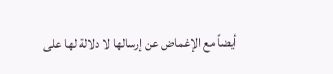أيضاً مع الإغماض عن إرسالها لا دلالة لها على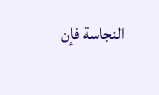النجاسة فإن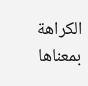الكراهة بمعناها